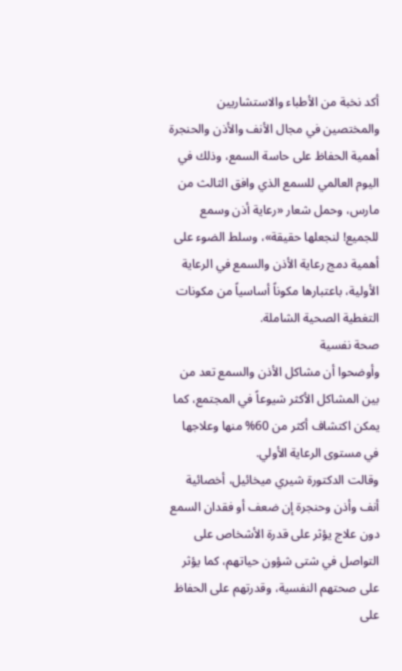أكد نخبة من الأطباء والاستشاريين والمختصين في مجال الأنف والأذن والحنجرة أهمية الحفاظ على حاسة السمع، وذلك في اليوم العالمي للسمع الذي وافق الثالث من مارس، وحمل شعار «رعاية أذن وسمع للجميع! لنجعلها حقيقة»، وسلط الضوء على أهمية دمج رعاية الأذن والسمع في الرعاية الأولية، باعتبارها مكوناً أساسياً من مكونات التغطية الصحية الشاملة.
صحة نفسية
وأوضحوا أن مشاكل الأذن والسمع تعد من بين المشاكل الأكثر شيوعاً في المجتمع، كما يمكن اكتشاف أكثر من 60% منها وعلاجها في مستوى الرعاية الأولي.
وقالت الدكتورة شيري ميخائيل، أخصائية أنف وأذن وحنجرة إن ضعف أو فقدان السمع دون علاج يؤثر على قدرة الأشخاص على التواصل في شتى شؤون حياتهم، كما يؤثر على صحتهم النفسية، وقدرتهم على الحفاظ على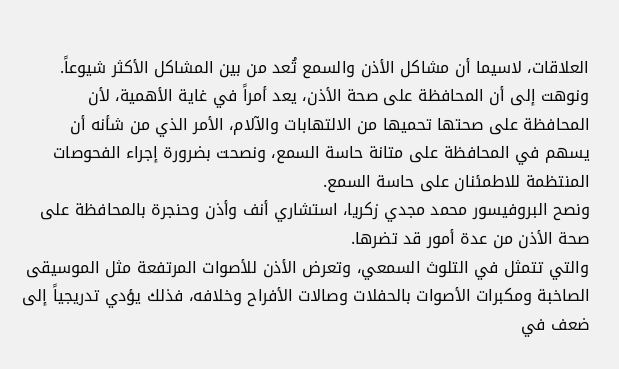العلاقات، لاسيما أن مشاكل الأذن والسمع تُعد من بين المشاكل الأكثر شيوعاً.
ونوهت إلى أن المحافظة على صحة الأذن، يعد أمراً في غاية الأهمية، لأن المحافظة على صحتها تحميها من الالتهابات والآلام، الأمر الذي من شأنه أن يسهم في المحافظة على متانة حاسة السمع، ونصحت بضرورة إجراء الفحوصات المنتظمة للاطمئنان على حاسة السمع.
ونصح البروفيسور محمد مجدي زكريا، استشاري أنف وأذن وحنجرة بالمحافظة على صحة الأذن من عدة أمور قد تضرها.
والتي تتمثل في التلوث السمعي، وتعرض الأذن للأصوات المرتفعة مثل الموسيقى الصاخبة ومكبرات الأصوات بالحفلات وصالات الأفراح وخلافه، فذلك يؤدي تدريجياً إلى ضعف في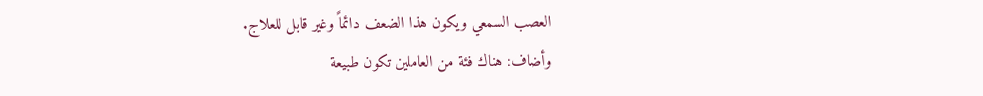العصب السمعي ويكون هذا الضعف دائماً وغير قابل للعلاج.
وأضاف: هناك فئة من العاملين تكون طبيعة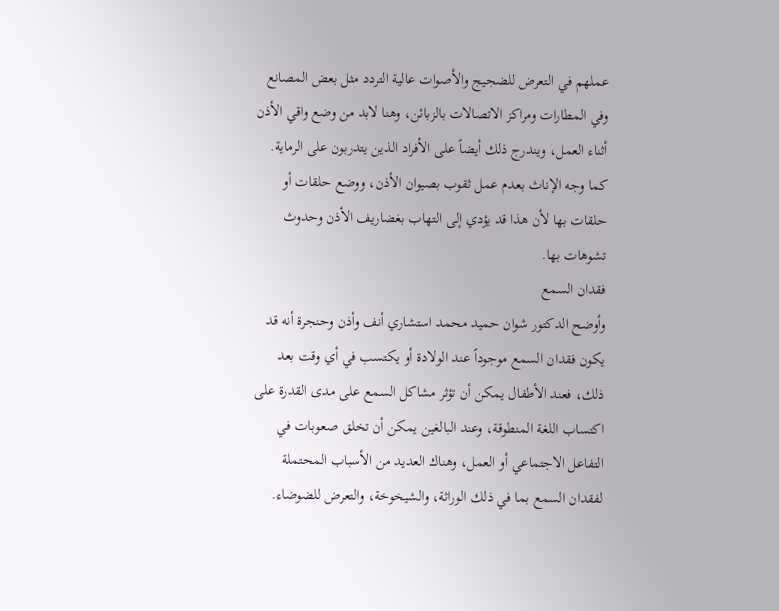عملهم في التعرض للضجيج والأصوات عالية التردد مثل بعض المصانع وفي المطارات ومراكز الاتصالات بالزبائن، وهنا لابد من وضع واقي الأذن أثناء العمل، ويندرج ذلك أيضاً على الأفراد الذين يتدربون على الرماية. كما وجه الإناث بعدم عمل ثقوب بصيوان الأذن، ووضع حلقات أو حلقات بها لأن هذا قد يؤدي إلى التهاب بغضاريف الأذن وحدوث تشوهات بها.
فقدان السمع
وأوضح الدكتور شوان حميد محمد استشاري أنف وأذن وحنجرة أنه قد يكون فقدان السمع موجوداً عند الولادة أو يكتسب في أي وقت بعد ذلك، فعند الأطفال يمكن أن تؤثر مشاكل السمع على مدى القدرة على اكتساب اللغة المنطوقة، وعند البالغين يمكن أن تخلق صعوبات في التفاعل الاجتماعي أو العمل، وهناك العديد من الأسباب المحتملة لفقدان السمع بما في ذلك الوراثة، والشيخوخة، والتعرض للضوضاء.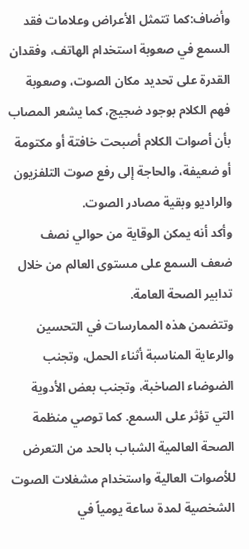وأضاف:كما تتمثل الأعراض وعلامات فقد السمع في صعوبة استخدام الهاتف، وفقدان القدرة على تحديد مكان الصوت، وصعوبة فهم الكلام بوجود ضجيج، كما يشعر المصاب بأن أصوات الكلام أصبحت خافتة أو مكتومة أو ضعيفة، والحاجة إلى رفع صوت التلفزيون والراديو وبقية مصادر الصوت.
وأكد أنه يمكن الوقاية من حوالي نصف ضعف السمع على مستوى العالم من خلال تدابير الصحة العامة.
وتتضمن هذه الممارسات في التحسين والرعاية المناسبة أثناء الحمل، وتجنب الضوضاء الصاخبة، وتجنب بعض الأدوية التي تؤثر على السمع. كما توصي منظمة الصحة العالمية الشباب بالحد من التعرض للأصوات العالية واستخدام مشغلات الصوت الشخصية لمدة ساعة يومياً في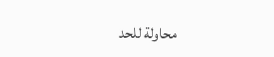محاولة للحد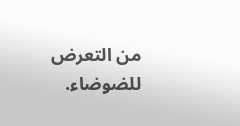من التعرض للضوضاء.